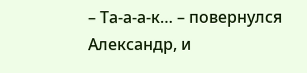– Та-а-а-к… – повернулся Александр, и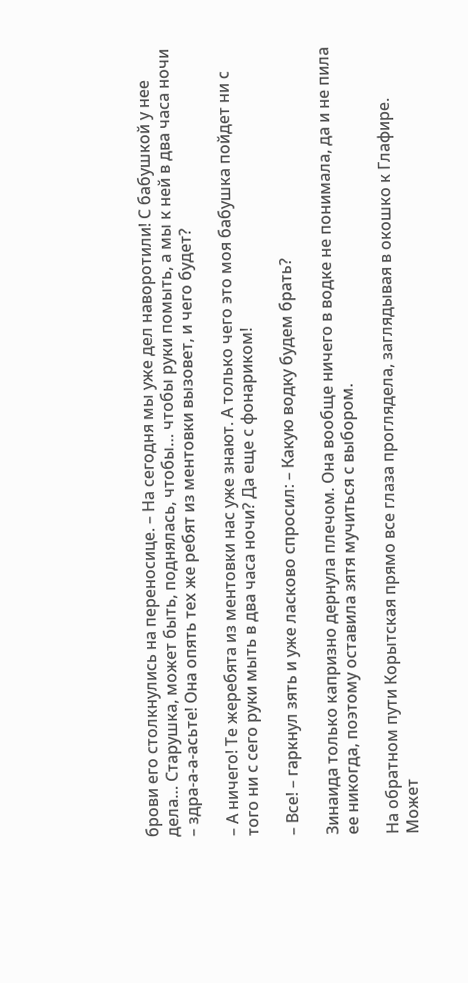брови его столкнулись на переносице. – На сегодня мы уже дел наворотили! С бабушкой у нее дела… Старушка, может быть, поднялась, чтобы… чтобы руки помыть, а мы к ней в два часа ночи – здра-а-а-асьте! Она опять тех же ребят из ментовки вызовет, и чего будет?

– А ничего! Те жеребята из ментовки нас уже знают. А только чего это моя бабушка пойдет ни с того ни с сего руки мыть в два часа ночи? Да еще с фонариком!

– Все! – гаркнул зять и уже ласково спросил: – Какую водку будем брать?

Зинаида только капризно дернула плечом. Она вообще ничего в водке не понимала, да и не пила ее никогда, поэтому оставила зятя мучиться с выбором.

На обратном пути Корытская прямо все глаза проглядела, заглядывая в окошко к Глафире. Может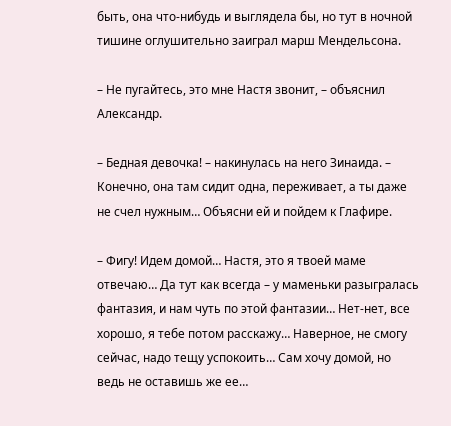быть, она что-нибудь и выглядела бы, но тут в ночной тишине оглушительно заиграл марш Мендельсона.

– Не пугайтесь, это мне Настя звонит, – объяснил Александр.

– Бедная девочка! – накинулась на него Зинаида. – Конечно, она там сидит одна, переживает, а ты даже не счел нужным… Объясни ей и пойдем к Глафире.

– Фигу! Идем домой… Настя, это я твоей маме отвечаю… Да тут как всегда – у маменьки разыгралась фантазия, и нам чуть по этой фантазии… Нет-нет, все хорошо, я тебе потом расскажу… Наверное, не смогу сейчас, надо тещу успокоить… Сам хочу домой, но ведь не оставишь же ее…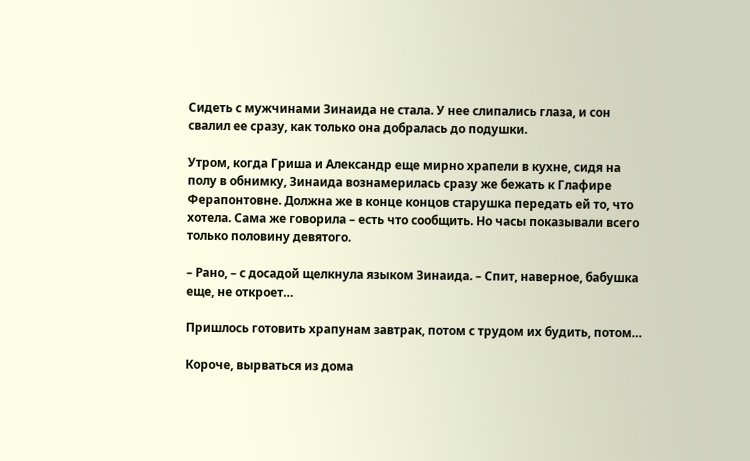Сидеть с мужчинами Зинаида не стала. У нее слипались глаза, и сон свалил ее сразу, как только она добралась до подушки.

Утром, когда Гриша и Александр еще мирно храпели в кухне, сидя на полу в обнимку, Зинаида вознамерилась сразу же бежать к Глафире Ферапонтовне. Должна же в конце концов старушка передать ей то, что хотела. Сама же говорила – есть что сообщить. Но часы показывали всего только половину девятого.

– Рано, – с досадой щелкнула языком Зинаида. – Спит, наверное, бабушка еще, не откроет…

Пришлось готовить храпунам завтрак, потом с трудом их будить, потом…

Короче, вырваться из дома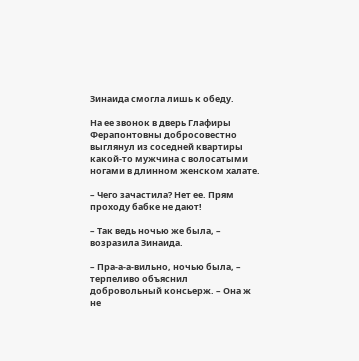Зинаида смогла лишь к обеду.

На ее звонок в дверь Глафиры Ферапонтовны добросовестно выглянул из соседней квартиры какой-то мужчина с волосатыми ногами в длинном женском халате.

– Чего зачастила? Нет ее. Прям проходу бабке не дают!

– Так ведь ночью же была, – возразила Зинаида.

– Пра-а-а-вильно, ночью была, – терпеливо объяснил добровольный консьерж. – Она ж не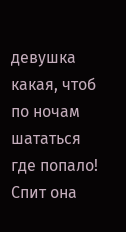девушка какая, чтоб по ночам шататься где попало! Спит она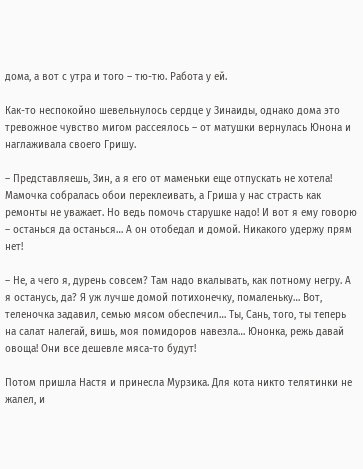дома, а вот с утра и того – тю-тю. Работа у ей.

Как-то неспокойно шевельнулось сердце у Зинаиды, однако дома это тревожное чувство мигом рассеялось – от матушки вернулась Юнона и наглаживала своего Гришу.

– Представляешь, Зин, а я его от маменьки еще отпускать не хотела! Мамочка собралась обои переклеивать, а Гриша у нас страсть как ремонты не уважает. Но ведь помочь старушке надо! И вот я ему говорю – останься да останься… А он отобедал и домой. Никакого удержу прям нет!

– Не, а чего я, дурень совсем? Там надо вкалывать, как потному негру. А я останусь, да? Я уж лучше домой потихонечку, помаленьку… Вот, теленочка задавил, семью мясом обеспечил… Ты, Сань, того, ты теперь на салат налегай, вишь, моя помидоров навезла… Юнонка, режь давай овоща! Они все дешевле мяса-то будут!

Потом пришла Настя и принесла Мурзика. Для кота никто телятинки не жалел, и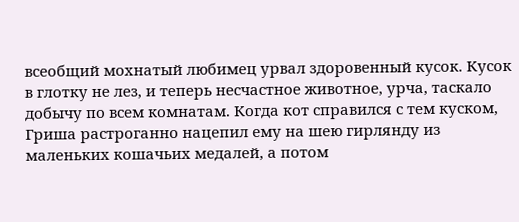всеобщий мохнатый любимец урвал здоровенный кусок. Кусок в глотку не лез, и теперь несчастное животное, урча, таскало добычу по всем комнатам. Когда кот справился с тем куском, Гриша растроганно нацепил ему на шею гирлянду из маленьких кошачьих медалей, а потом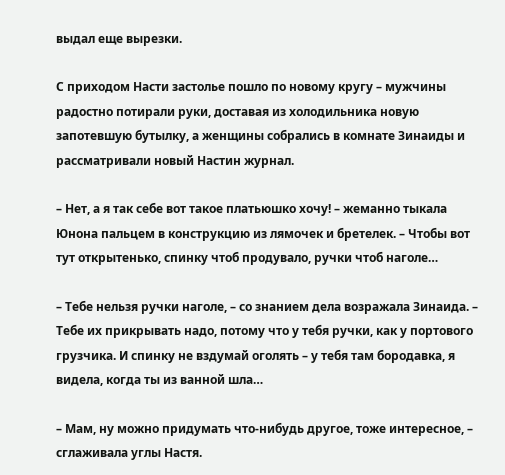выдал еще вырезки.

С приходом Насти застолье пошло по новому кругу – мужчины радостно потирали руки, доставая из холодильника новую запотевшую бутылку, а женщины собрались в комнате Зинаиды и рассматривали новый Настин журнал.

– Нет, а я так себе вот такое платьюшко хочу! – жеманно тыкала Юнона пальцем в конструкцию из лямочек и бретелек. – Чтобы вот тут открытенько, спинку чтоб продувало, ручки чтоб наголе…

– Тебе нельзя ручки наголе, – со знанием дела возражала Зинаида. – Тебе их прикрывать надо, потому что у тебя ручки, как у портового грузчика. И спинку не вздумай оголять – у тебя там бородавка, я видела, когда ты из ванной шла…

– Мам, ну можно придумать что-нибудь другое, тоже интересное, – сглаживала углы Настя.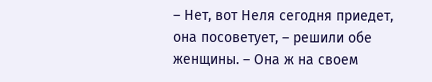– Нет, вот Неля сегодня приедет, она посоветует, – решили обе женщины. – Она ж на своем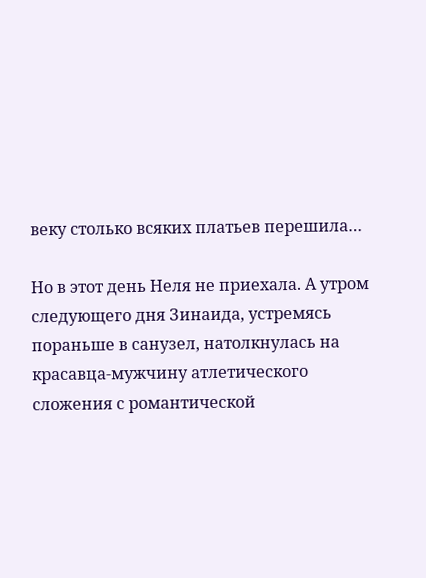веку столько всяких платьев перешила…

Но в этот день Неля не приехала. А утром следующего дня Зинаида, устремясь пораньше в санузел, натолкнулась на красавца-мужчину атлетического сложения с романтической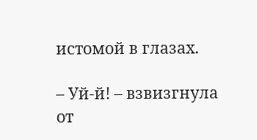истомой в глазах.

– Уй-й! – взвизгнула от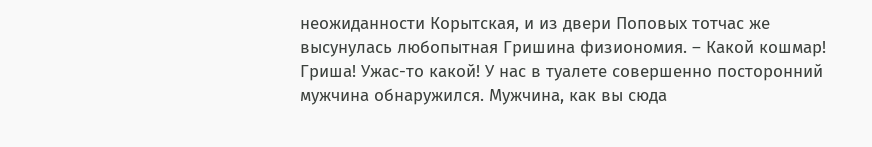неожиданности Корытская, и из двери Поповых тотчас же высунулась любопытная Гришина физиономия. – Какой кошмар! Гриша! Ужас-то какой! У нас в туалете совершенно посторонний мужчина обнаружился. Мужчина, как вы сюда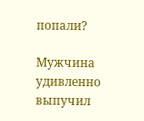попали?

Мужчина удивленно выпучил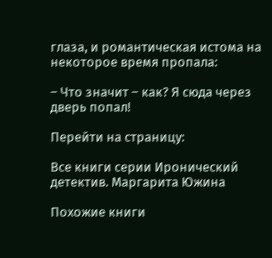глаза, и романтическая истома на некоторое время пропала:

– Что значит – как? Я сюда через дверь попал!

Перейти на страницу:

Все книги серии Иронический детектив. Маргарита Южина

Похожие книги